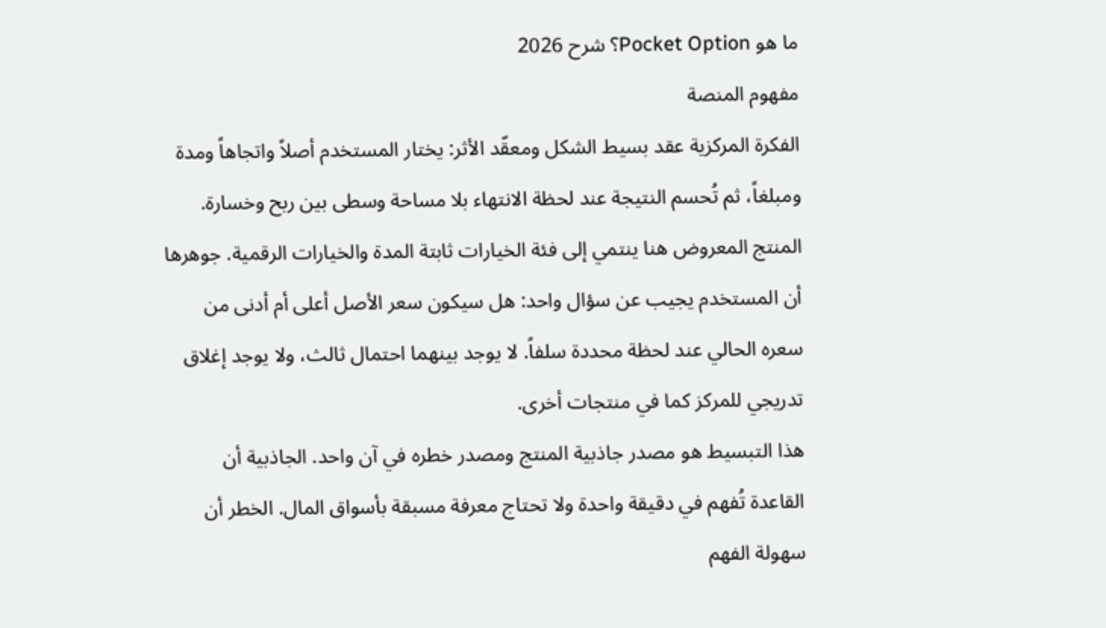ما هو Pocket Option؟ شرح 2026
مفهوم المنصة
الفكرة المركزية عقد بسيط الشكل ومعقّد الأثر: يختار المستخدم أصلاً واتجاهاً ومدة ومبلغاً، ثم تُحسم النتيجة عند لحظة الانتهاء بلا مساحة وسطى بين ربح وخسارة.
المنتج المعروض هنا ينتمي إلى فئة الخيارات ثابتة المدة والخيارات الرقمية. جوهرها أن المستخدم يجيب عن سؤال واحد: هل سيكون سعر الأصل أعلى أم أدنى من سعره الحالي عند لحظة محددة سلفاً. لا يوجد بينهما احتمال ثالث، ولا يوجد إغلاق تدريجي للمركز كما في منتجات أخرى.
هذا التبسيط هو مصدر جاذبية المنتج ومصدر خطره في آن واحد. الجاذبية أن القاعدة تُفهم في دقيقة واحدة ولا تحتاج معرفة مسبقة بأسواق المال. الخطر أن سهولة الفهم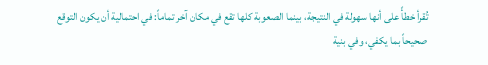تُقرأ خطأً على أنها سهولة في النتيجة، بينما الصعوبة كلها تقع في مكان آخر تماماً: في احتمالية أن يكون التوقع صحيحاً بما يكفي، وفي بنية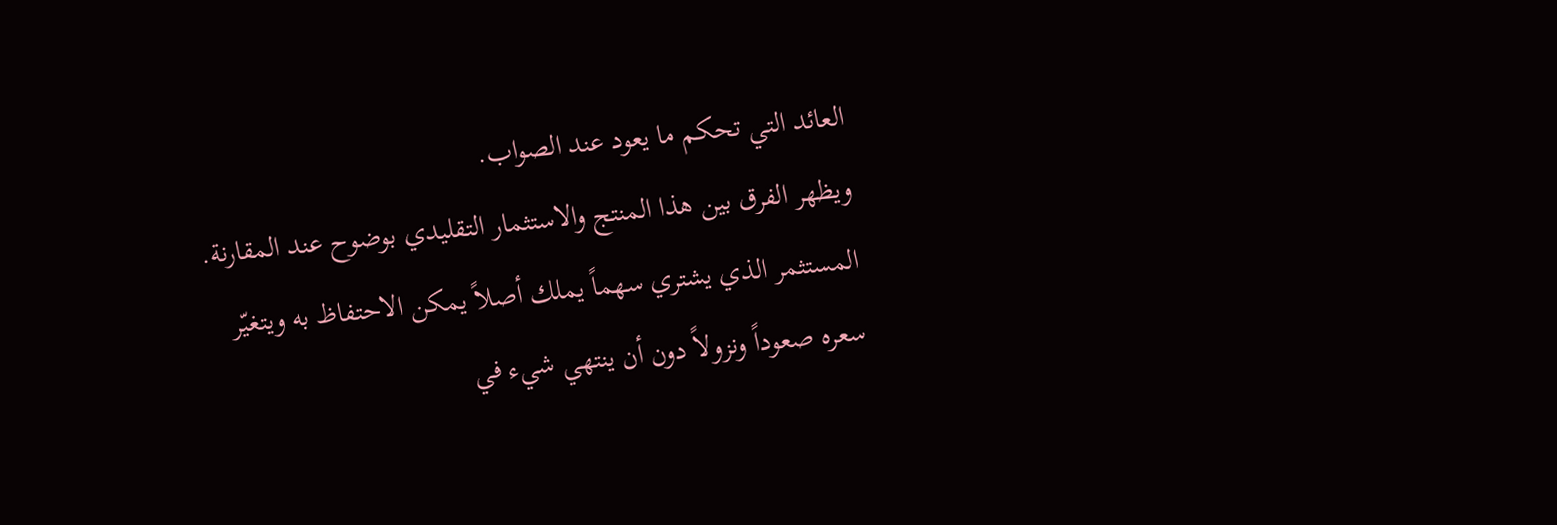العائد التي تحكم ما يعود عند الصواب.
ويظهر الفرق بين هذا المنتج والاستثمار التقليدي بوضوح عند المقارنة. المستثمر الذي يشتري سهماً يملك أصلاً يمكن الاحتفاظ به ويتغيّر سعره صعوداً ونزولاً دون أن ينتهي شيء في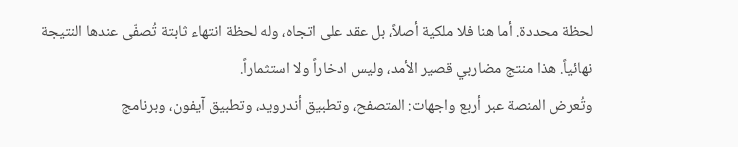لحظة محددة. أما هنا فلا ملكية أصلاً، بل عقد على اتجاه، وله لحظة انتهاء ثابتة تُصفّى عندها النتيجة نهائياً. هذا منتج مضاربي قصير الأمد، وليس ادخاراً ولا استثماراً.
وتُعرض المنصة عبر أربع واجهات: المتصفح، وتطبيق أندرويد، وتطبيق آيفون، وبرنامج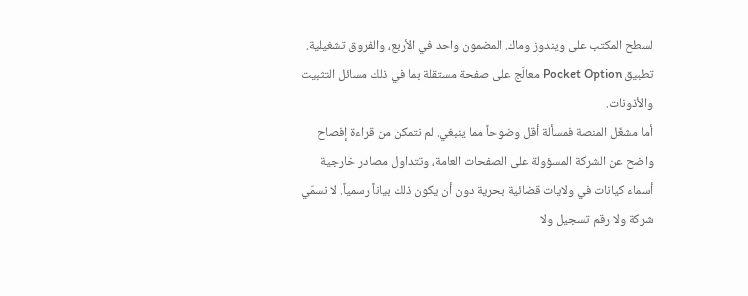لسطح المكتب على ويندوز وماك. المضمون واحد في الأربع، والفروق تشغيلية. تطبيق Pocket Option معالَج على صفحة مستقلة بما في ذلك مسائل التثبيت والأذونات.
أما مشغّل المنصة فمسألة أقل وضوحاً مما ينبغي. لم نتمكن من قراءة إفصاح واضح عن الشركة المسؤولة على الصفحات العامة، وتتداول مصادر خارجية أسماء كيانات في ولايات قضائية بحرية دون أن يكون ذلك بياناً رسمياً. لا نسمّي شركة ولا رقم تسجيل ولا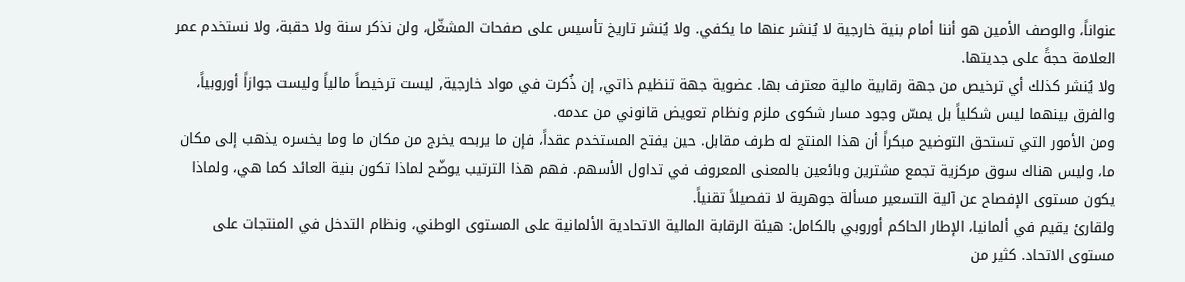عنواناً، والوصف الأمين هو أننا أمام بنية خارجية لا يُنشر عنها ما يكفي. ولا يُنشر تاريخ تأسيس على صفحات المشغّل، ولن نذكر سنة ولا حقبة، ولا نستخدم عمر العلامة حجةً على جديتها.
ولا يُنشر كذلك أي ترخيص من جهة رقابية مالية معترف بها. عضوية جهة تنظيم ذاتي, إن ذُكرت في مواد خارجية, ليست ترخيصاً مالياً وليست جوازاً أوروبياً، والفرق بينهما ليس شكلياً بل يمسّ وجود مسار شكوى ملزم ونظام تعويض قانوني من عدمه.
ومن الأمور التي تستحق التوضيح مبكراً أن هذا المنتج له طرف مقابل. حين يفتح المستخدم عقداً، فإن ما يربحه يخرج من مكان ما وما يخسره يذهب إلى مكان ما، وليس هناك سوق مركزية تجمع مشترين وبائعين بالمعنى المعروف في تداول الأسهم. فهم هذا الترتيب يوضّح لماذا تكون بنية العائد كما هي، ولماذا يكون مستوى الإفصاح عن آلية التسعير مسألة جوهرية لا تفصيلاً تقنياً.
ولقارئ يقيم في ألمانيا، الإطار الحاكم أوروبي بالكامل: هيئة الرقابة المالية الاتحادية الألمانية على المستوى الوطني، ونظام التدخل في المنتجات على مستوى الاتحاد. كثير من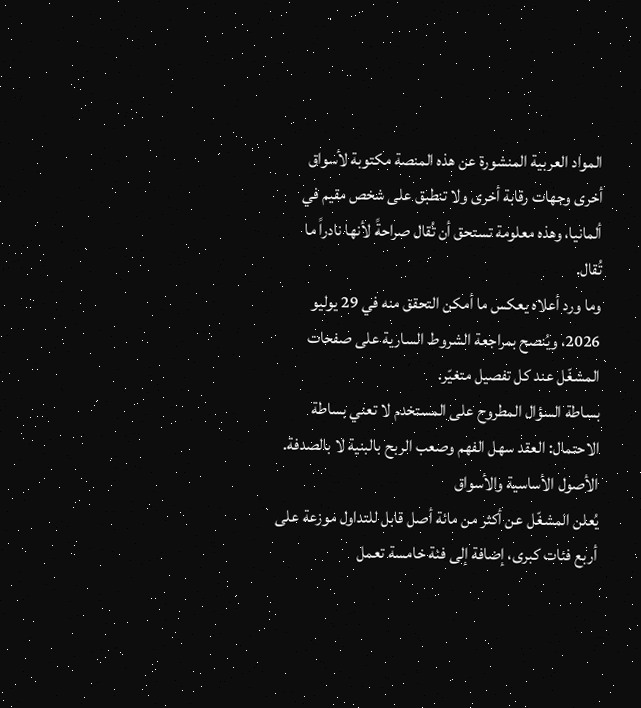المواد العربية المنشورة عن هذه المنصة مكتوبة لأسواق أخرى وجهات رقابة أخرى ولا تنطبق على شخص مقيم في ألمانيا، وهذه معلومة تستحق أن تُقال صراحةً لأنها نادراً ما تُقال.
وما ورد أعلاه يعكس ما أمكن التحقق منه في 29 يوليو 2026، ويُنصح بمراجعة الشروط السارية على صفحات المشغّل عند كل تفصيل متغيّر.
بساطة السؤال المطروح على المستخدم لا تعني بساطة الاحتمال: العقد سهل الفهم وصعب الربح بالبنية لا بالصدفة.
الأصول الأساسية والأسواق
يُعلن المشغّل عن أكثر من مائة أصل قابل للتداول موزعة على أربع فئات كبرى، إضافة إلى فئة خامسة تعمل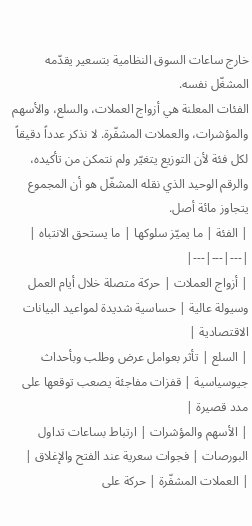خارج ساعات السوق النظامية بتسعير يقدّمه المشغّل نفسه.
الفئات المعلنة هي أزواج العملات، والسلع، والأسهم والمؤشرات، والعملات المشفّرة. لا نذكر عدداً دقيقاً لكل فئة لأن التوزيع يتغيّر ولم نتمكن من تأكيده، والرقم الوحيد الذي نقله المشغّل هو أن المجموع يتجاوز مائة أصل.
| الفئة | ما يميّز سلوكها | ما يستحق الانتباه |
|---|---|---|
| أزواج العملات | حركة متصلة خلال أيام العمل وسيولة عالية | حساسية شديدة لمواعيد البيانات الاقتصادية |
| السلع | تأثر بعوامل عرض وطلب وبأحداث جيوسياسية | قفزات مفاجئة يصعب توقعها على مدد قصيرة |
| الأسهم والمؤشرات | ارتباط بساعات تداول البورصات | فجوات سعرية عند الفتح والإغلاق |
| العملات المشفّرة | حركة على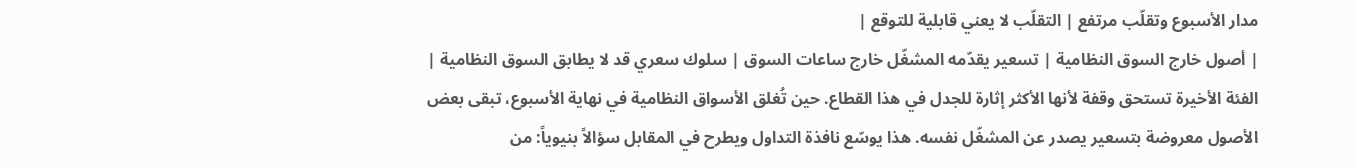مدار الأسبوع وتقلّب مرتفع | التقلّب لا يعني قابلية للتوقع |
| أصول خارج السوق النظامية | تسعير يقدّمه المشغّل خارج ساعات السوق | سلوك سعري قد لا يطابق السوق النظامية |
الفئة الأخيرة تستحق وقفة لأنها الأكثر إثارة للجدل في هذا القطاع. حين تُغلق الأسواق النظامية في نهاية الأسبوع، تبقى بعض الأصول معروضة بتسعير يصدر عن المشغّل نفسه. هذا يوسّع نافذة التداول ويطرح في المقابل سؤالاً بنيوياً: من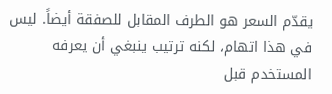يقدّم السعر هو الطرف المقابل للصفقة أيضاً. ليس في هذا اتهام، لكنه ترتيب ينبغي أن يعرفه المستخدم قبل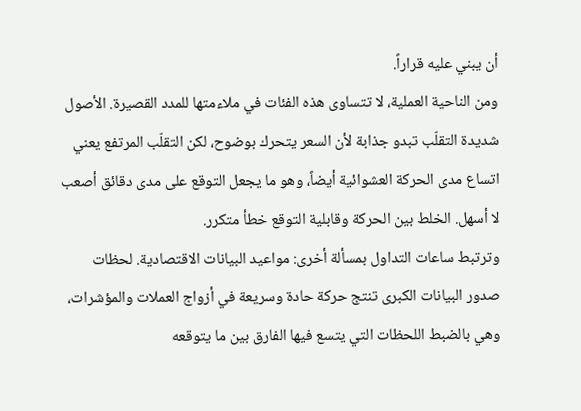أن يبني عليه قراراً.
ومن الناحية العملية، لا تتساوى هذه الفئات في ملاءمتها للمدد القصيرة. الأصول شديدة التقلّب تبدو جذابة لأن السعر يتحرك بوضوح، لكن التقلّب المرتفع يعني اتساع مدى الحركة العشوائية أيضاً، وهو ما يجعل التوقع على مدى دقائق أصعب لا أسهل. الخلط بين الحركة وقابلية التوقع خطأ متكرر.
وترتبط ساعات التداول بمسألة أخرى: مواعيد البيانات الاقتصادية. لحظات صدور البيانات الكبرى تنتج حركة حادة وسريعة في أزواج العملات والمؤشرات، وهي بالضبط اللحظات التي يتسع فيها الفارق بين ما يتوقعه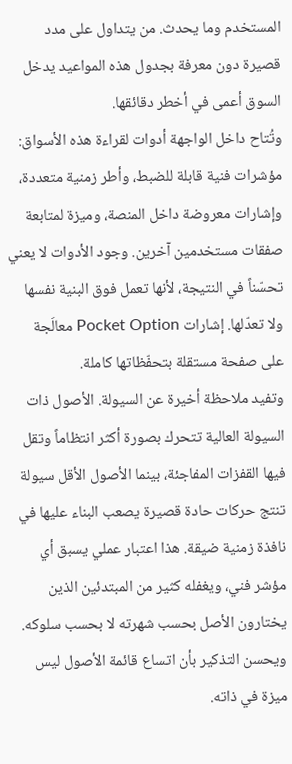المستخدم وما يحدث. من يتداول على مدد قصيرة دون معرفة بجدول هذه المواعيد يدخل السوق أعمى في أخطر دقائقها.
وتُتاح داخل الواجهة أدوات لقراءة هذه الأسواق: مؤشرات فنية قابلة للضبط، وأطر زمنية متعددة، وإشارات معروضة داخل المنصة، وميزة لمتابعة صفقات مستخدمين آخرين. وجود الأدوات لا يعني تحسّناً في النتيجة، لأنها تعمل فوق البنية نفسها ولا تعدّلها. إشارات Pocket Option معالَجة على صفحة مستقلة بتحفّظاتها كاملة.
وتفيد ملاحظة أخيرة عن السيولة. الأصول ذات السيولة العالية تتحرك بصورة أكثر انتظاماً وتقل فيها القفزات المفاجئة، بينما الأصول الأقل سيولة تنتج حركات حادة قصيرة يصعب البناء عليها في نافذة زمنية ضيقة. هذا اعتبار عملي يسبق أي مؤشر فني، ويغفله كثير من المبتدئين الذين يختارون الأصل بحسب شهرته لا بحسب سلوكه.
ويحسن التذكير بأن اتساع قائمة الأصول ليس ميزة في ذاته.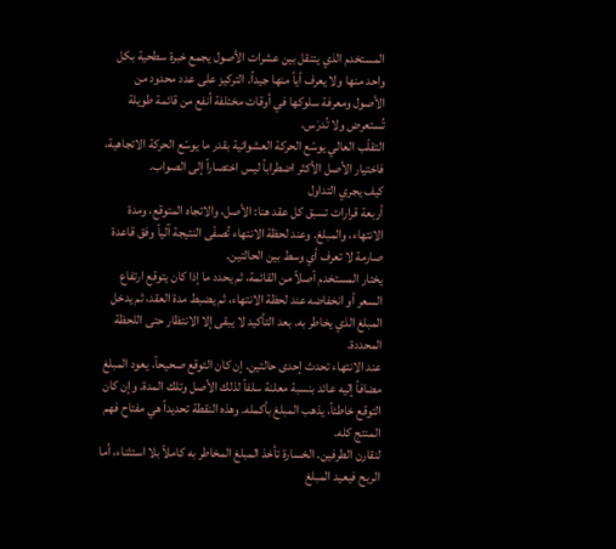المستخدم الذي يتنقل بين عشرات الأصول يجمع خبرة سطحية بكل واحد منها ولا يعرف أياً منها جيداً. التركيز على عدد محدود من الأصول ومعرفة سلوكها في أوقات مختلفة أنفع من قائمة طويلة تُستعرض ولا تُدرَس.
التقلّب العالي يوسّع الحركة العشوائية بقدر ما يوسّع الحركة الاتجاهية، فاختيار الأصل الأكثر اضطراباً ليس اختصاراً إلى الصواب.
كيف يجري التداول
أربعة قرارات تسبق كل عقد هنا: الأصل، والاتجاه المتوقع، ومدة الانتهاء، والمبلغ. وعند لحظة الانتهاء تُصفّى النتيجة آلياً وفق قاعدة صارمة لا تعرف أي وسط بين الحالتين.
يختار المستخدم أصلاً من القائمة، ثم يحدد ما إذا كان يتوقع ارتفاع السعر أو انخفاضه عند لحظة الانتهاء، ثم يضبط مدة العقد، ثم يدخل المبلغ الذي يخاطر به. بعد التأكيد لا يبقى إلا الانتظار حتى اللحظة المحددة.
عند الانتهاء تحدث إحدى حالتين. إن كان التوقع صحيحاً، يعود المبلغ مضافاً إليه عائد بنسبة معلنة سلفاً لذلك الأصل وتلك المدة. وإن كان التوقع خاطئاً، يذهب المبلغ بأكمله. وهذه النقطة تحديداً هي مفتاح فهم المنتج كله.
لنقارن الطرفين. الخسارة تأخذ المبلغ المخاطر به كاملاً بلا استثناء، أما الربح فيعيد المبلغ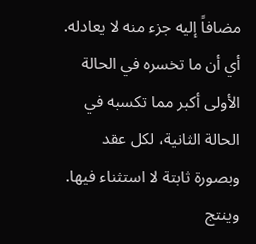مضافاً إليه جزء منه لا يعادله. أي أن ما تخسره في الحالة الأولى أكبر مما تكسبه في الحالة الثانية، لكل عقد وبصورة ثابتة لا استثناء فيها.
وينتج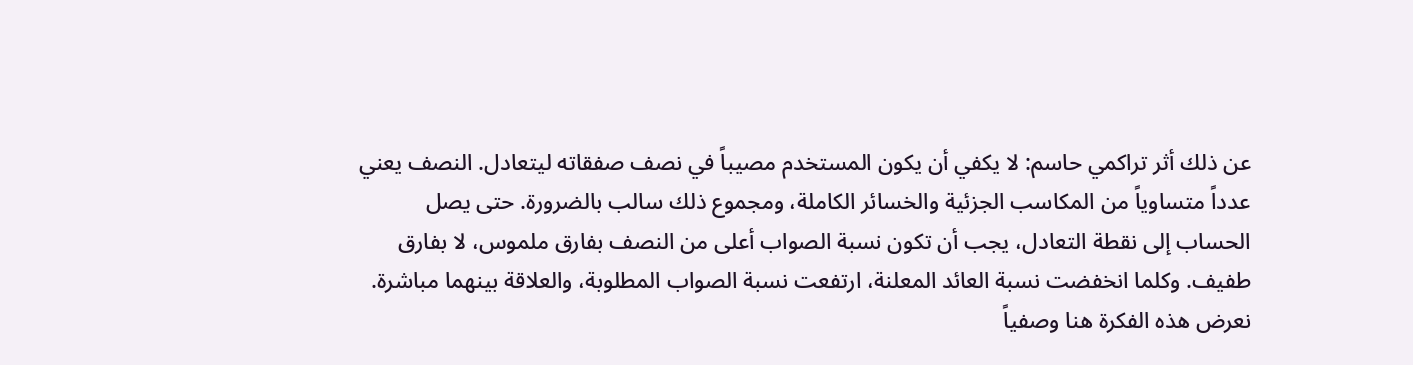عن ذلك أثر تراكمي حاسم: لا يكفي أن يكون المستخدم مصيباً في نصف صفقاته ليتعادل. النصف يعني عدداً متساوياً من المكاسب الجزئية والخسائر الكاملة، ومجموع ذلك سالب بالضرورة. حتى يصل الحساب إلى نقطة التعادل، يجب أن تكون نسبة الصواب أعلى من النصف بفارق ملموس، لا بفارق طفيف. وكلما انخفضت نسبة العائد المعلنة، ارتفعت نسبة الصواب المطلوبة، والعلاقة بينهما مباشرة.
نعرض هذه الفكرة هنا وصفياً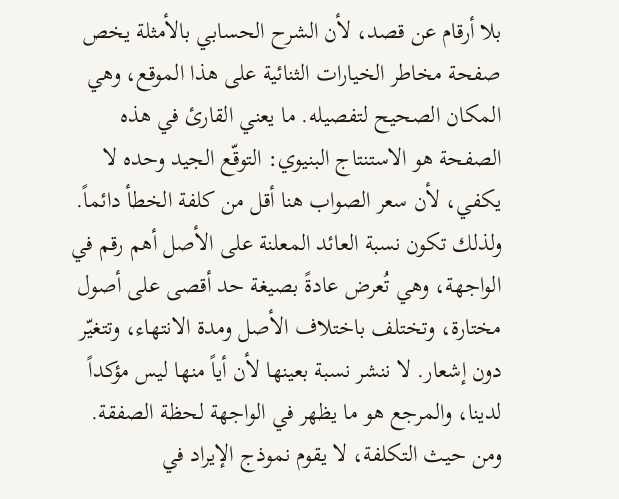بلا أرقام عن قصد، لأن الشرح الحسابي بالأمثلة يخص صفحة مخاطر الخيارات الثنائية على هذا الموقع، وهي المكان الصحيح لتفصيله. ما يعني القارئ في هذه الصفحة هو الاستنتاج البنيوي: التوقّع الجيد وحده لا يكفي، لأن سعر الصواب هنا أقل من كلفة الخطأ دائماً.
ولذلك تكون نسبة العائد المعلنة على الأصل أهم رقم في الواجهة، وهي تُعرض عادةً بصيغة حد أقصى على أصول مختارة، وتختلف باختلاف الأصل ومدة الانتهاء، وتتغيّر دون إشعار. لا ننشر نسبة بعينها لأن أياً منها ليس مؤكداً لدينا، والمرجع هو ما يظهر في الواجهة لحظة الصفقة.
ومن حيث التكلفة، لا يقوم نموذج الإيراد في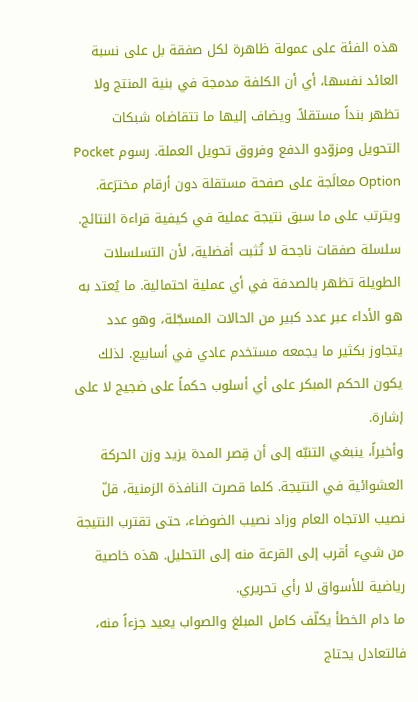هذه الفئة على عمولة ظاهرة لكل صفقة بل على نسبة العائد نفسها، أي أن الكلفة مدمجة في بنية المنتج ولا تظهر بنداً مستقلاً. ويضاف إليها ما تتقاضاه شبكات التحويل ومزوّدو الدفع وفروق تحويل العملة. رسوم Pocket Option معالَجة على صفحة مستقلة دون أرقام مخترَعة.
ويترتب على ما سبق نتيجة عملية في كيفية قراءة النتائج. سلسلة صفقات ناجحة لا تُثبت أفضلية، لأن التسلسلات الطويلة تظهر بالصدفة في أي عملية احتمالية. ما يُعتد به هو الأداء عبر عدد كبير من الحالات المسجّلة، وهو عدد يتجاوز بكثير ما يجمعه مستخدم عادي في أسابيع. لذلك يكون الحكم المبكر على أي أسلوب حكماً على ضجيج لا على إشارة.
وأخيراً، ينبغي التنبّه إلى أن قِصر المدة يزيد وزن الحركة العشوائية في النتيجة. كلما قصرت النافذة الزمنية، قلّ نصيب الاتجاه العام وزاد نصيب الضوضاء، حتى تقترب النتيجة من شيء أقرب إلى القرعة منه إلى التحليل. هذه خاصية رياضية للأسواق لا رأي تحريري.
ما دام الخطأ يكلّف كامل المبلغ والصواب يعيد جزءاً منه، فالتعادل يحتاج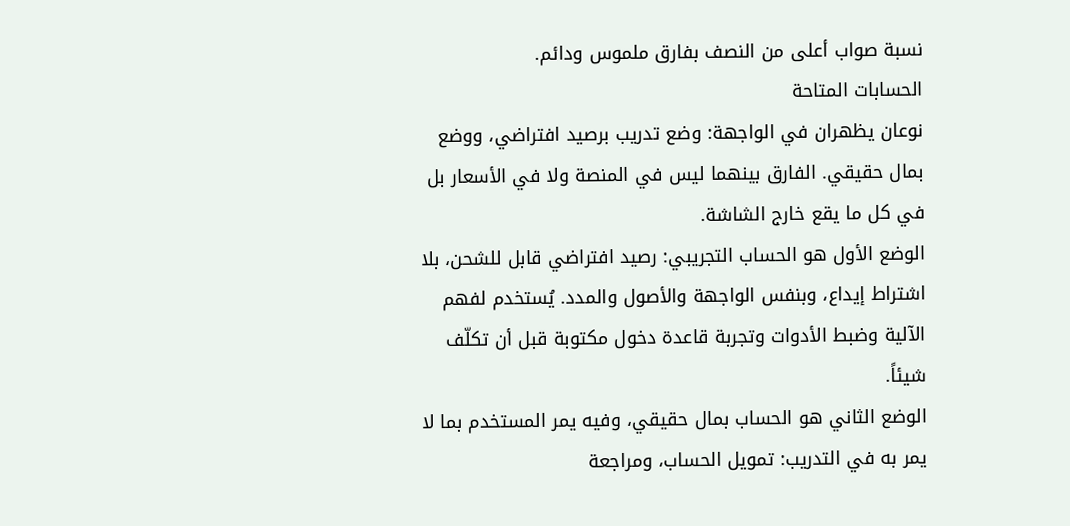نسبة صواب أعلى من النصف بفارق ملموس ودائم.
الحسابات المتاحة
نوعان يظهران في الواجهة: وضع تدريب برصيد افتراضي، ووضع بمال حقيقي. الفارق بينهما ليس في المنصة ولا في الأسعار بل في كل ما يقع خارج الشاشة.
الوضع الأول هو الحساب التجريبي: رصيد افتراضي قابل للشحن، بلا اشتراط إيداع، وبنفس الواجهة والأصول والمدد. يُستخدم لفهم الآلية وضبط الأدوات وتجربة قاعدة دخول مكتوبة قبل أن تكلّف شيئاً.
الوضع الثاني هو الحساب بمال حقيقي، وفيه يمر المستخدم بما لا يمر به في التدريب: تمويل الحساب، ومراجعة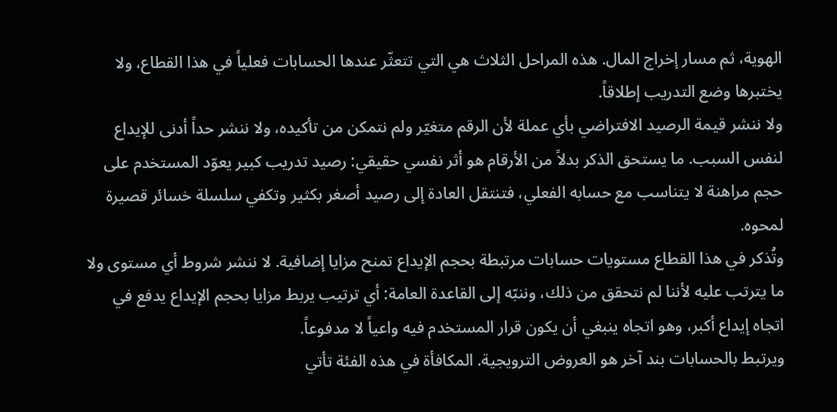الهوية، ثم مسار إخراج المال. هذه المراحل الثلاث هي التي تتعثّر عندها الحسابات فعلياً في هذا القطاع، ولا يختبرها وضع التدريب إطلاقاً.
ولا ننشر قيمة الرصيد الافتراضي بأي عملة لأن الرقم متغيّر ولم نتمكن من تأكيده، ولا ننشر حداً أدنى للإيداع لنفس السبب. ما يستحق الذكر بدلاً من الأرقام هو أثر نفسي حقيقي: رصيد تدريب كبير يعوّد المستخدم على حجم مراهنة لا يتناسب مع حسابه الفعلي، فتنتقل العادة إلى رصيد أصغر بكثير وتكفي سلسلة خسائر قصيرة لمحوه.
وتُذكر في هذا القطاع مستويات حسابات مرتبطة بحجم الإيداع تمنح مزايا إضافية. لا ننشر شروط أي مستوى ولا ما يترتب عليه لأننا لم نتحقق من ذلك، وننبّه إلى القاعدة العامة: أي ترتيب يربط مزايا بحجم الإيداع يدفع في اتجاه إيداع أكبر، وهو اتجاه ينبغي أن يكون قرار المستخدم فيه واعياً لا مدفوعاً.
ويرتبط بالحسابات بند آخر هو العروض الترويجية. المكافأة في هذه الفئة تأتي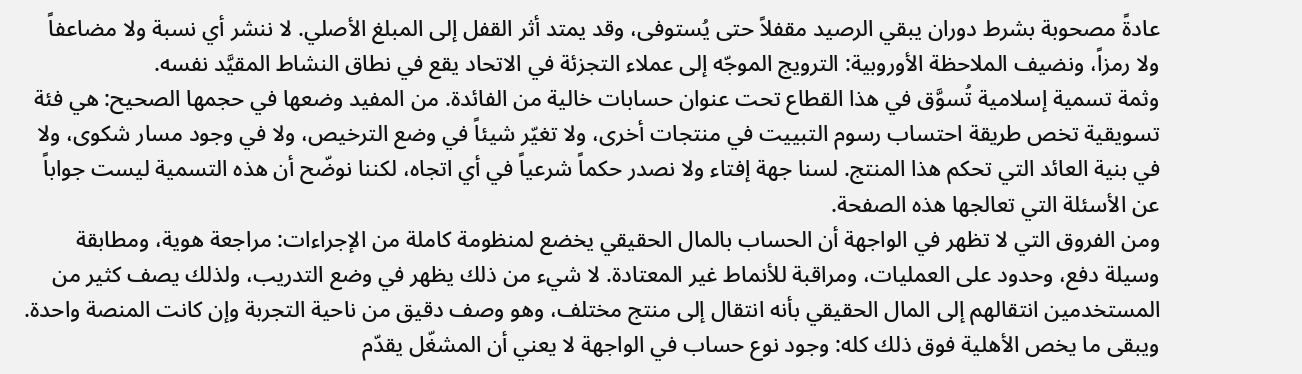عادةً مصحوبة بشرط دوران يبقي الرصيد مقفلاً حتى يُستوفى، وقد يمتد أثر القفل إلى المبلغ الأصلي. لا ننشر أي نسبة ولا مضاعفاً ولا رمزاً، ونضيف الملاحظة الأوروبية: الترويج الموجّه إلى عملاء التجزئة في الاتحاد يقع في نطاق النشاط المقيَّد نفسه.
وثمة تسمية إسلامية تُسوَّق في هذا القطاع تحت عنوان حسابات خالية من الفائدة. من المفيد وضعها في حجمها الصحيح: هي فئة تسويقية تخص طريقة احتساب رسوم التبييت في منتجات أخرى، ولا تغيّر شيئاً في وضع الترخيص، ولا في وجود مسار شكوى، ولا في بنية العائد التي تحكم هذا المنتج. لسنا جهة إفتاء ولا نصدر حكماً شرعياً في أي اتجاه، لكننا نوضّح أن هذه التسمية ليست جواباً عن الأسئلة التي تعالجها هذه الصفحة.
ومن الفروق التي لا تظهر في الواجهة أن الحساب بالمال الحقيقي يخضع لمنظومة كاملة من الإجراءات: مراجعة هوية، ومطابقة وسيلة دفع، وحدود على العمليات، ومراقبة للأنماط غير المعتادة. لا شيء من ذلك يظهر في وضع التدريب، ولذلك يصف كثير من المستخدمين انتقالهم إلى المال الحقيقي بأنه انتقال إلى منتج مختلف، وهو وصف دقيق من ناحية التجربة وإن كانت المنصة واحدة.
ويبقى ما يخص الأهلية فوق ذلك كله: وجود نوع حساب في الواجهة لا يعني أن المشغّل يقدّم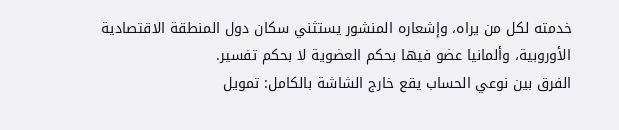خدمته لكل من يراه، وإشعاره المنشور يستثني سكان دول المنطقة الاقتصادية الأوروبية، وألمانيا عضو فيها بحكم العضوية لا بحكم تفسير.
الفرق بين نوعي الحساب يقع خارج الشاشة بالكامل: تمويل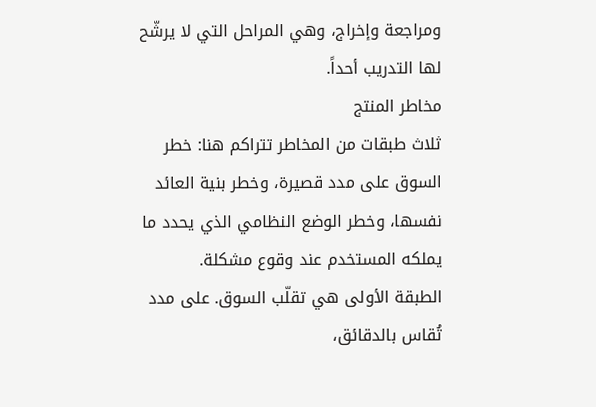ومراجعة وإخراج، وهي المراحل التي لا يرشّح لها التدريب أحداً.
مخاطر المنتج
ثلاث طبقات من المخاطر تتراكم هنا: خطر السوق على مدد قصيرة، وخطر بنية العائد نفسها، وخطر الوضع النظامي الذي يحدد ما يملكه المستخدم عند وقوع مشكلة.
الطبقة الأولى هي تقلّب السوق. على مدد تُقاس بالدقائق،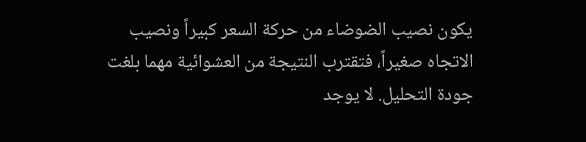يكون نصيب الضوضاء من حركة السعر كبيراً ونصيب الاتجاه صغيراً، فتقترب النتيجة من العشوائية مهما بلغت جودة التحليل. لا يوجد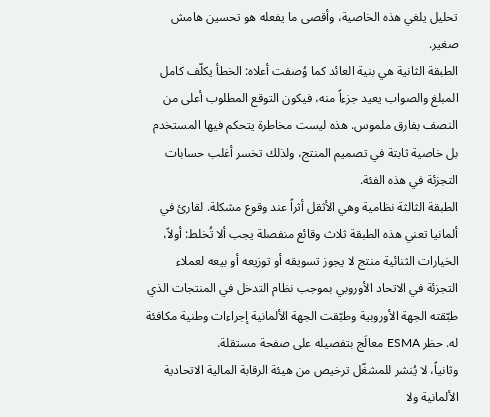تحليل يلغي هذه الخاصية، وأقصى ما يفعله هو تحسين هامش صغير.
الطبقة الثانية هي بنية العائد كما وُصفت أعلاه: الخطأ يكلّف كامل المبلغ والصواب يعيد جزءاً منه، فيكون التوقع المطلوب أعلى من النصف بفارق ملموس. هذه ليست مخاطرة يتحكم فيها المستخدم بل خاصية ثابتة في تصميم المنتج، ولذلك تخسر أغلب حسابات التجزئة في هذه الفئة.
الطبقة الثالثة نظامية وهي الأثقل أثراً عند وقوع مشكلة. لقارئ في ألمانيا تعني هذه الطبقة ثلاث وقائع منفصلة يجب ألا تُخلط: أولاً، الخيارات الثنائية منتج لا يجوز تسويقه أو توزيعه أو بيعه لعملاء التجزئة في الاتحاد الأوروبي بموجب نظام التدخل في المنتجات الذي طبّقته الجهة الأوروبية وطبّقت الجهة الألمانية إجراءات وطنية مكافئة له. حظر ESMA معالَج بتفصيله على صفحة مستقلة.
وثانياً، لا يُنشر للمشغّل ترخيص من هيئة الرقابة المالية الاتحادية الألمانية ولا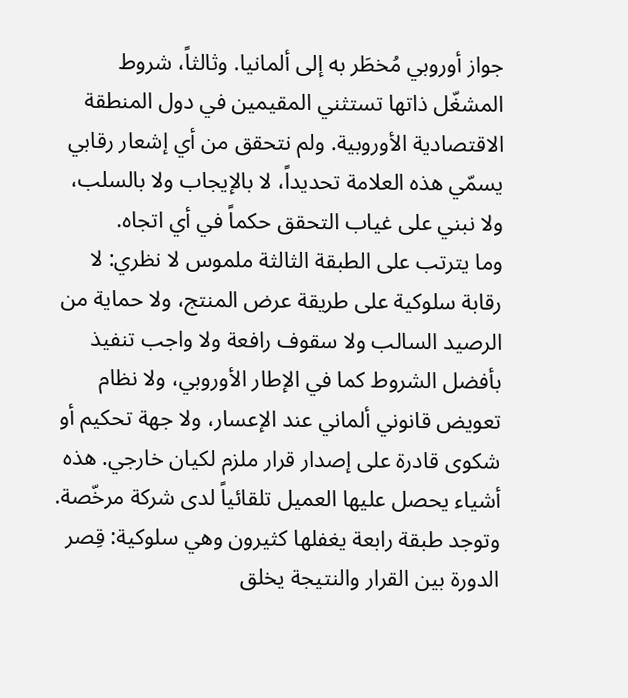جواز أوروبي مُخطَر به إلى ألمانيا. وثالثاً، شروط المشغّل ذاتها تستثني المقيمين في دول المنطقة الاقتصادية الأوروبية. ولم نتحقق من أي إشعار رقابي يسمّي هذه العلامة تحديداً، لا بالإيجاب ولا بالسلب، ولا نبني على غياب التحقق حكماً في أي اتجاه.
وما يترتب على الطبقة الثالثة ملموس لا نظري: لا رقابة سلوكية على طريقة عرض المنتج، ولا حماية من الرصيد السالب ولا سقوف رافعة ولا واجب تنفيذ بأفضل الشروط كما في الإطار الأوروبي، ولا نظام تعويض قانوني ألماني عند الإعسار، ولا جهة تحكيم أو شكوى قادرة على إصدار قرار ملزم لكيان خارجي. هذه أشياء يحصل عليها العميل تلقائياً لدى شركة مرخّصة.
وتوجد طبقة رابعة يغفلها كثيرون وهي سلوكية: قِصر الدورة بين القرار والنتيجة يخلق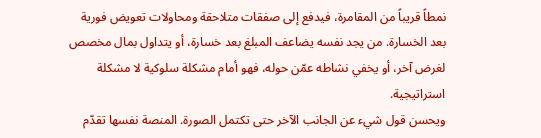نمطاً قريباً من المقامرة، فيدفع إلى صفقات متلاحقة ومحاولات تعويض فورية بعد الخسارة. من يجد نفسه يضاعف المبلغ بعد خسارة، أو يتداول بمال مخصص لغرض آخر، أو يخفي نشاطه عمّن حوله، فهو أمام مشكلة سلوكية لا مشكلة استراتيجية.
ويحسن قول شيء عن الجانب الآخر حتى تكتمل الصورة. المنصة نفسها تقدّم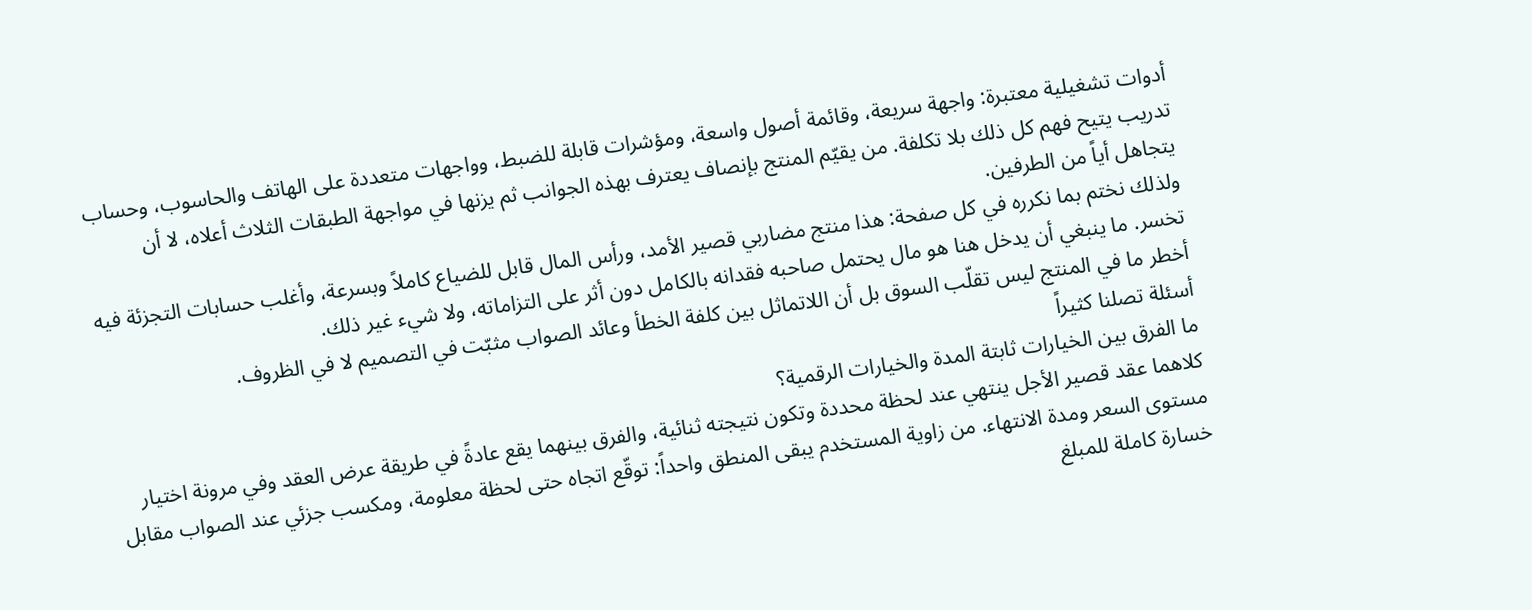أدوات تشغيلية معتبرة: واجهة سريعة، وقائمة أصول واسعة، ومؤشرات قابلة للضبط، وواجهات متعددة على الهاتف والحاسوب، وحساب تدريب يتيح فهم كل ذلك بلا تكلفة. من يقيّم المنتج بإنصاف يعترف بهذه الجوانب ثم يزنها في مواجهة الطبقات الثلاث أعلاه، لا أن يتجاهل أياً من الطرفين.
ولذلك نختم بما نكرره في كل صفحة: هذا منتج مضاربي قصير الأمد، ورأس المال قابل للضياع كاملاً وبسرعة، وأغلب حسابات التجزئة فيه تخسر. ما ينبغي أن يدخل هنا هو مال يحتمل صاحبه فقدانه بالكامل دون أثر على التزاماته، ولا شيء غير ذلك.
أخطر ما في المنتج ليس تقلّب السوق بل أن اللاتماثل بين كلفة الخطأ وعائد الصواب مثبّت في التصميم لا في الظروف.
أسئلة تصلنا كثيراً
ما الفرق بين الخيارات ثابتة المدة والخيارات الرقمية؟
كلاهما عقد قصير الأجل ينتهي عند لحظة محددة وتكون نتيجته ثنائية، والفرق بينهما يقع عادةً في طريقة عرض العقد وفي مرونة اختيار مستوى السعر ومدة الانتهاء. من زاوية المستخدم يبقى المنطق واحداً: توقّع اتجاه حتى لحظة معلومة، ومكسب جزئي عند الصواب مقابل خسارة كاملة للمبلغ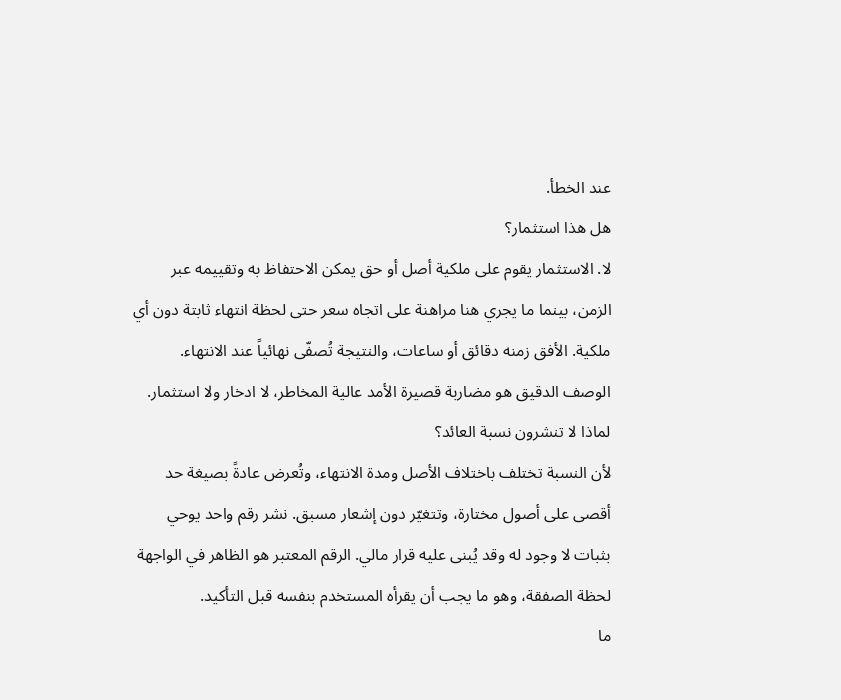عند الخطأ.
هل هذا استثمار؟
لا. الاستثمار يقوم على ملكية أصل أو حق يمكن الاحتفاظ به وتقييمه عبر الزمن، بينما ما يجري هنا مراهنة على اتجاه سعر حتى لحظة انتهاء ثابتة دون أي ملكية. الأفق زمنه دقائق أو ساعات، والنتيجة تُصفّى نهائياً عند الانتهاء. الوصف الدقيق هو مضاربة قصيرة الأمد عالية المخاطر، لا ادخار ولا استثمار.
لماذا لا تنشرون نسبة العائد؟
لأن النسبة تختلف باختلاف الأصل ومدة الانتهاء، وتُعرض عادةً بصيغة حد أقصى على أصول مختارة، وتتغيّر دون إشعار مسبق. نشر رقم واحد يوحي بثبات لا وجود له وقد يُبنى عليه قرار مالي. الرقم المعتبر هو الظاهر في الواجهة لحظة الصفقة، وهو ما يجب أن يقرأه المستخدم بنفسه قبل التأكيد.
ما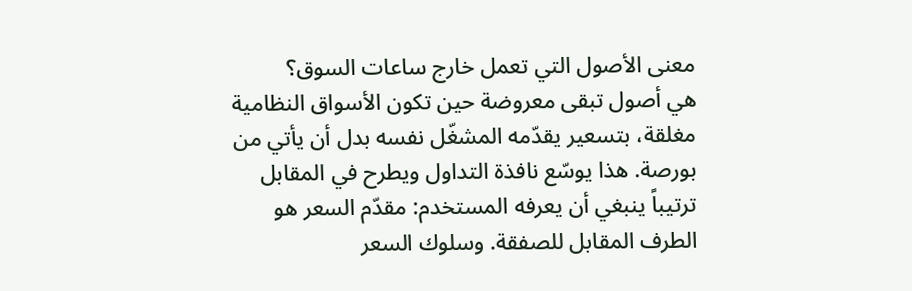معنى الأصول التي تعمل خارج ساعات السوق؟
هي أصول تبقى معروضة حين تكون الأسواق النظامية مغلقة، بتسعير يقدّمه المشغّل نفسه بدل أن يأتي من بورصة. هذا يوسّع نافذة التداول ويطرح في المقابل ترتيباً ينبغي أن يعرفه المستخدم: مقدّم السعر هو الطرف المقابل للصفقة. وسلوك السعر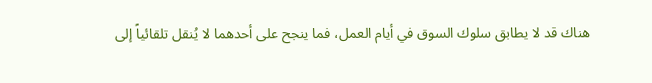هناك قد لا يطابق سلوك السوق في أيام العمل، فما ينجح على أحدهما لا يُنقل تلقائياً إلى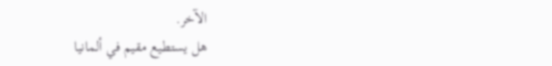الآخر.
هل يستطيع مقيم في ألمانيا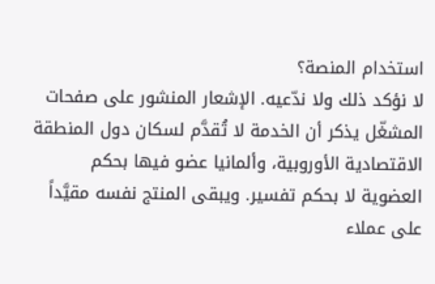استخدام المنصة؟
لا نؤكد ذلك ولا ندّعيه. الإشعار المنشور على صفحات المشغّل يذكر أن الخدمة لا تُقدَّم لسكان دول المنطقة الاقتصادية الأوروبية، وألمانيا عضو فيها بحكم العضوية لا بحكم تفسير. ويبقى المنتج نفسه مقيَّداً على عملاء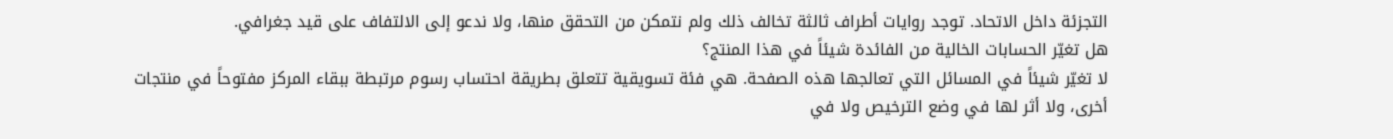التجزئة داخل الاتحاد. توجد روايات أطراف ثالثة تخالف ذلك ولم نتمكن من التحقق منها، ولا ندعو إلى الالتفاف على قيد جغرافي.
هل تغيّر الحسابات الخالية من الفائدة شيئاً في هذا المنتج؟
لا تغيّر شيئاً في المسائل التي تعالجها هذه الصفحة. هي فئة تسويقية تتعلق بطريقة احتساب رسوم مرتبطة ببقاء المركز مفتوحاً في منتجات أخرى، ولا أثر لها في وضع الترخيص ولا في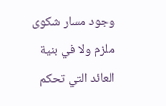وجود مسار شكوى ملزم ولا في بنية العائد التي تحكم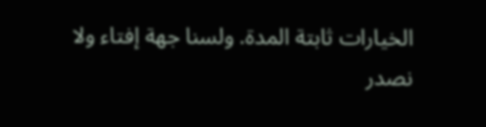الخيارات ثابتة المدة. ولسنا جهة إفتاء ولا نصدر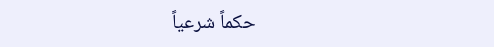حكماً شرعياً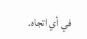في أي اتجاه.